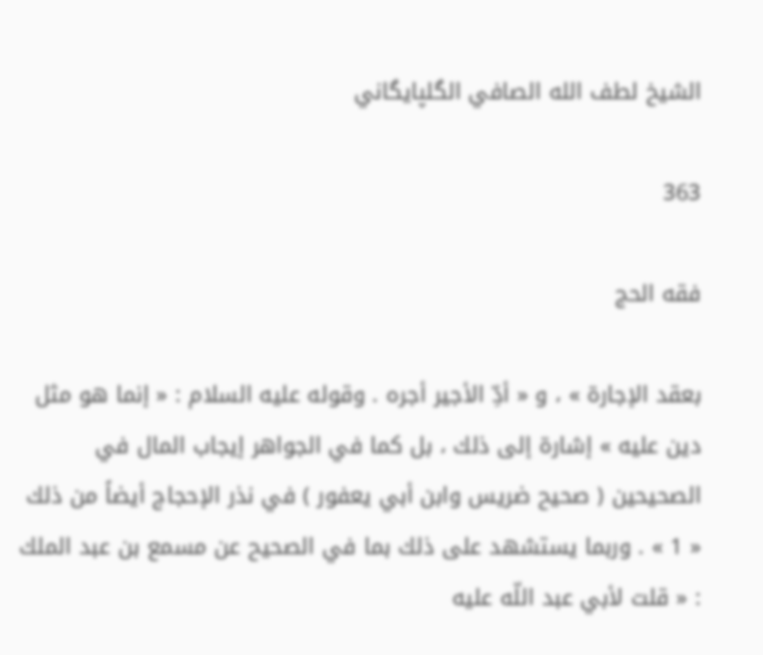الشيخ لطف الله الصافي الگلپايگاني

363

فقه الحج

بعقد الإجارة » ، و « أدِّ الأجير أجره . وقوله عليه السلام : « إنما هو مثل دين عليه » إشارة إلى ذلك ، بل كما في الجواهر إيجاب المال في الصحيحين ( صحيح ضريس وابن أبي يعفور ) في نذر الإحجاج أيضاً من ذلك « 1 » . وربما يستشهد على ذلك بما في الصحيح عن مسمع بن عبد الملك : « قلت لأبي عبد اللّه عليه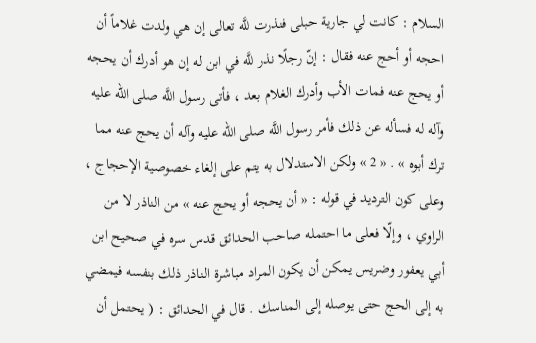السلام : كانت لي جارية حبلى فنذرت للَّه تعالى إن هي ولدت غلاماً أن احجه أو أحج عنه فقال : إنّ رجلًا نذر للَّه في ابن له إن هو أدرك أن يحجه أو يحج عنه فمات الأب وأدرك الغلام بعد ، فأتى رسول اللَّه صلى الله عليه وآله له فسأله عن ذلك فأمر رسول اللَّه صلى الله عليه وآله أن يحج عنه مما ترك أبوه » . « 2 » ولكن الاستدلال به يتم على إلغاء خصوصية الإحجاج ، وعلى كون الترديد في قوله : « أن يحجه أو يحج عنه » من الناذر لا من الراوي ، وإلّا فعلى ما احتمله صاحب الحدائق قدس سره في صحيح ابن أبي يعفور وضريس يمكن أن يكون المراد مباشرة الناذر ذلك بنفسه فيمضي به إلى الحج حتى يوصله إلى المناسك . قال في الحدائق : ( يحتمل أن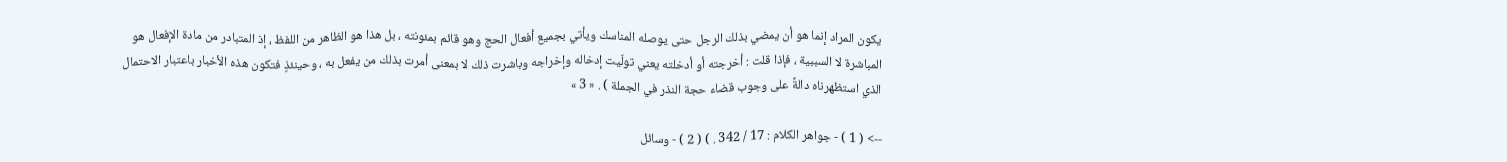يكون المراد إنما هو أن يمضي بذلك الرجل حتى يوصله المناسك ويأتي بجميع أفعال الحج وهو قائم بمئونته ، بل هذا هو الظاهر من اللفظ ، إذ المتبادر من مادة الإفعال هو المباشرة لا السببية ، فإذا قلت : أخرجته أو أدخلته يعني تولّيت إدخاله وإخراجه وباشرت ذلك لا بمعنى أمرت بذلك من يفعل به ، وحينئذٍ فتكون هذه الأخبار باعتبار الاحتمال الذي استظهرناه دالةً على وجوب قضاء حجة النذر في الجملة ) . « 3 »

--> ( 1 ) - جواهر الكلام : 17 / 342 . ) ( 2 ) - وسائل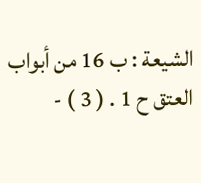الشيعة : ب 16 من أبواب العتق ح 1 . ( 3 ) -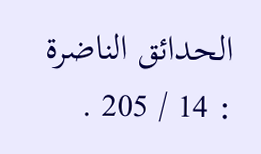الحدائق الناضرة : 14 / 205 .